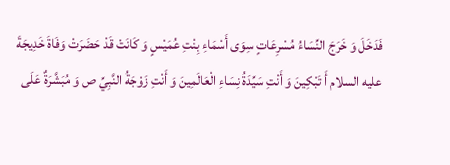فَدَخَلَ وَ خَرَجَ النِّسَاءُ مُسْرِعَاتٍ سِوَى أَسْمَاءِ بِنْتِ عُمَيْسٍ وَ كَانَتْ قَدْ حَضَرَتْ وَفَاةَ خَدِيجَةَ عليه السلام أَ تَبْكِينَ وَ أَنْتِ سَيِّدَةُ نِسَاءِ الْعَالَمِينَ وَ أَنْتِ زَوْجَةُ النَّبِيِّ ص وَ مُبَشَّرَةٌ عَلَى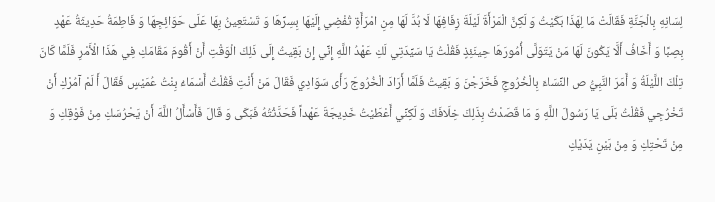لِسَانِهِ بِالْجَنَّةِ فَقَالَتْ مَا لِهَذَا بَكَيْتُ وَ لَكِنَّ الْمَرْأَةَ لَيْلَةَ زِفَافِهَا لَا بُدَّ لَهَا مِنِ امْرَأَةٍ تُفْضِي إِلَيْهَا بِسِرِّهَا وَ تَسْتَعِينُ بِهَا عَلَى حَوَائِجِهَا وَ فَاطِمَةُ حَدِيثَةُ عَهْدٍ بِصِبًا وَ أَخَافُ أَلَّا يَكُونَ لَهَا مَنْ يَتَوَلَّى أُمُورَهَا حِينَئِذٍ فَقُلْتُ يَا سَيِّدَتِي لَكِ عَهْدُ اللَّهِ إِنِّي إِنْ بَقِيتُ إِلَى ذَلِكَ الْوَقْتِ أَنْ أَقُومَ مَقَامَكِ فِي هَذَا الْأَمْرِ فَلَمَّا كَانَ تِلْكَ اللَّيْلَةُ وَ أَمَرَ النَّبِيُّ ص النِّسَاءَ بِالْخُرُوجِ فَخَرَجْنَ وَ بَقِيتُ فَلَمَّا أَرَادَ الْخُرُوجَ رَأَى سَوَادِي فَقَالَ مَنْ أَنْتِ فَقُلْتُ أَسْمَاءُ بِنْتُ عُمَيْسٍ فَقَالَ أَ لَمْ آمُرْكِ أَنْ تَخْرُجِي فَقُلْتُ بَلَى يَا رَسُولَ اللَّهِ وَ مَا قَصَدْتُ بِذَلِكَ خِلَافَكَ وَ لَكِنِّي أَعْطَيْتُ خَدِيجَةَ عَهْداً فَحَدَّثْتُهُ فَبَكَى وَ قَالَ فَأَسْأَلُ اللَّهَ أَنْ يَحْرُسَكِ مِنْ فَوْقِكِ وَ مِنْ تَحْتِكِ وَ مِنْ بَيْنِ يَدَيْكِ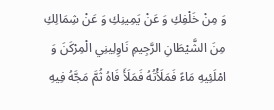وَ مِنْ خَلْفِكِ وَ عَنْ يَمِينِكِ وَ عَنْ شِمَالِكِ مِنَ الشَّيْطَانِ الرَّجِيمِ نَاوِلِينِي الْمِرْكَنَ وَ امْلَئِيهِ مَاءً فَمَلَأْتُهُ فَمَلَأَ فَاهُ ثُمَّ مَجَّهُ فِيهِ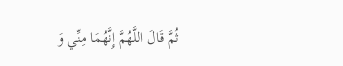ثُمَّ قَالَ اللَّهُمَّ إِنَّهُمَا مِنِّي وَ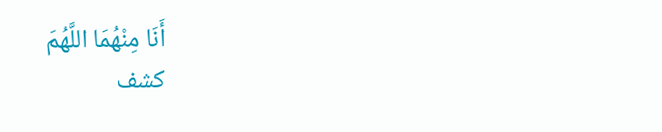أَنَا مِنْهُمَا اللَّهُمَ
كشف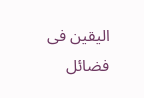اليقين فى فضائل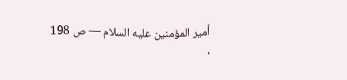أمير المؤمنين عليه السلام — ص 198 ·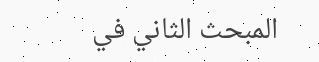المبحث الثاني في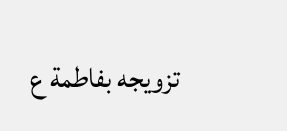تزويجه بفاطمة ع